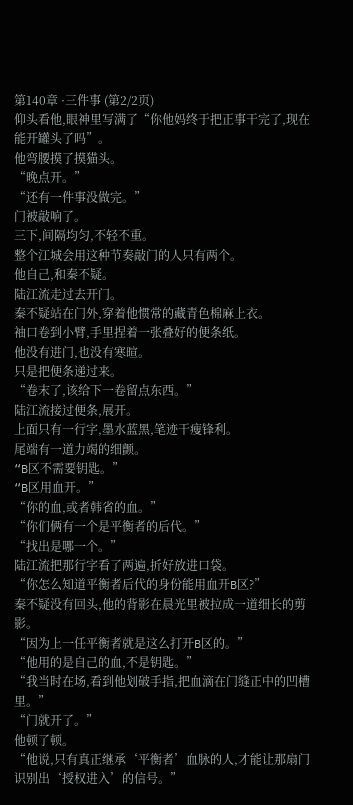第140章 ·三件事 (第2/2页)
仰头看他,眼神里写满了“你他妈终于把正事干完了,现在能开罐头了吗”。
他弯腰摸了摸猫头。
“晚点开。”
“还有一件事没做完。”
门被敲响了。
三下,间隔均匀,不轻不重。
整个江城会用这种节奏敲门的人只有两个。
他自己,和秦不疑。
陆江流走过去开门。
秦不疑站在门外,穿着他惯常的藏青色棉麻上衣。
袖口卷到小臂,手里捏着一张叠好的便条纸。
他没有进门,也没有寒暄。
只是把便条递过来。
“卷末了,该给下一卷留点东西。”
陆江流接过便条,展开。
上面只有一行字,墨水蓝黑,笔迹干瘦锋利。
尾端有一道力竭的细颤。
“B区不需要钥匙。”
“B区用血开。”
“你的血,或者韩省的血。”
“你们俩有一个是平衡者的后代。”
“找出是哪一个。”
陆江流把那行字看了两遍,折好放进口袋。
“你怎么知道平衡者后代的身份能用血开B区?”
秦不疑没有回头,他的背影在晨光里被拉成一道细长的剪影。
“因为上一任平衡者就是这么打开B区的。”
“他用的是自己的血,不是钥匙。”
“我当时在场,看到他划破手指,把血滴在门缝正中的凹槽里。”
“门就开了。”
他顿了顿。
“他说,只有真正继承‘平衡者’血脉的人,才能让那扇门识别出‘授权进入’的信号。”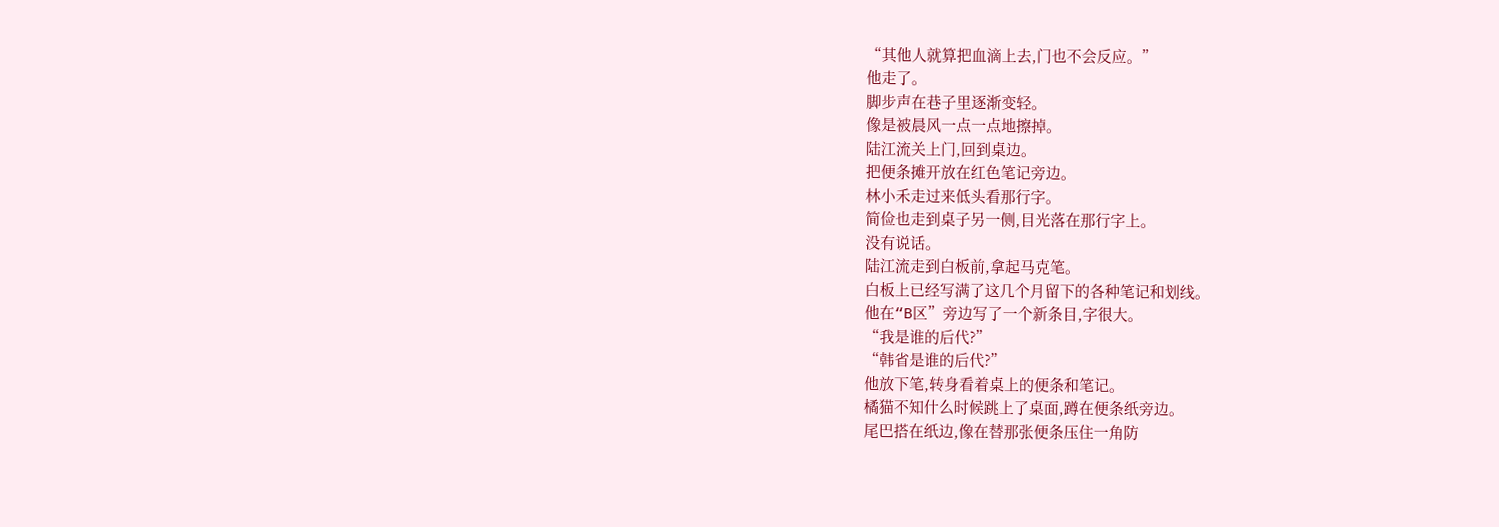“其他人就算把血滴上去,门也不会反应。”
他走了。
脚步声在巷子里逐渐变轻。
像是被晨风一点一点地擦掉。
陆江流关上门,回到桌边。
把便条摊开放在红色笔记旁边。
林小禾走过来低头看那行字。
简俭也走到桌子另一侧,目光落在那行字上。
没有说话。
陆江流走到白板前,拿起马克笔。
白板上已经写满了这几个月留下的各种笔记和划线。
他在“B区”旁边写了一个新条目,字很大。
“我是谁的后代?”
“韩省是谁的后代?”
他放下笔,转身看着桌上的便条和笔记。
橘猫不知什么时候跳上了桌面,蹲在便条纸旁边。
尾巴搭在纸边,像在替那张便条压住一角防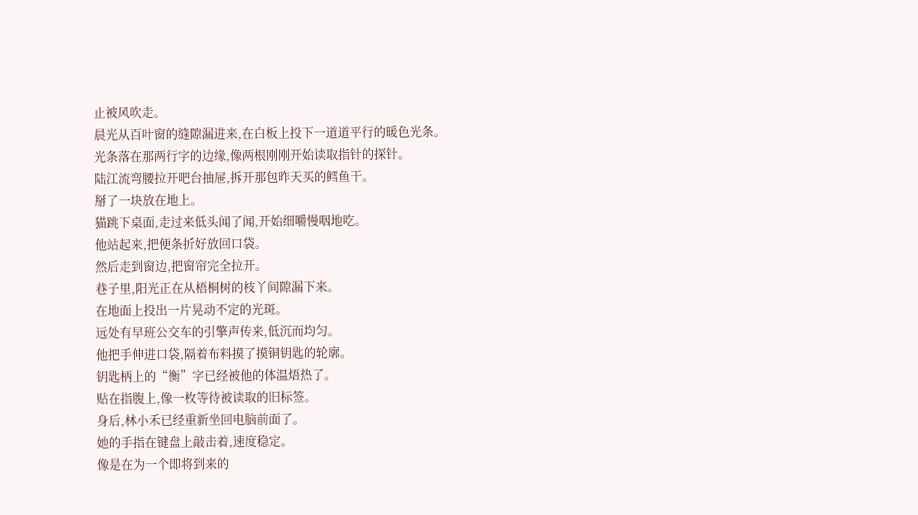止被风吹走。
晨光从百叶窗的缝隙漏进来,在白板上投下一道道平行的暖色光条。
光条落在那两行字的边缘,像两根刚刚开始读取指针的探针。
陆江流弯腰拉开吧台抽屉,拆开那包昨天买的鳕鱼干。
掰了一块放在地上。
猫跳下桌面,走过来低头闻了闻,开始细嚼慢咽地吃。
他站起来,把便条折好放回口袋。
然后走到窗边,把窗帘完全拉开。
巷子里,阳光正在从梧桐树的枝丫间隙漏下来。
在地面上投出一片晃动不定的光斑。
远处有早班公交车的引擎声传来,低沉而均匀。
他把手伸进口袋,隔着布料摸了摸铜钥匙的轮廓。
钥匙柄上的“衡”字已经被他的体温焐热了。
贴在指腹上,像一枚等待被读取的旧标签。
身后,林小禾已经重新坐回电脑前面了。
她的手指在键盘上敲击着,速度稳定。
像是在为一个即将到来的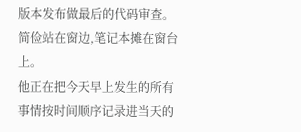版本发布做最后的代码审查。
简俭站在窗边,笔记本摊在窗台上。
他正在把今天早上发生的所有事情按时间顺序记录进当天的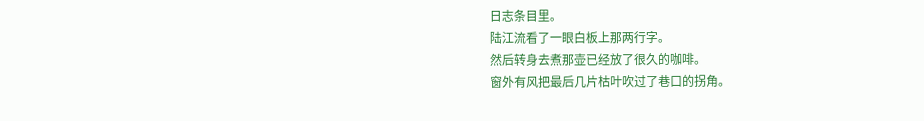日志条目里。
陆江流看了一眼白板上那两行字。
然后转身去煮那壶已经放了很久的咖啡。
窗外有风把最后几片枯叶吹过了巷口的拐角。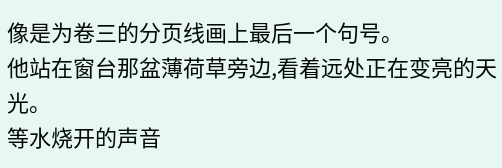像是为卷三的分页线画上最后一个句号。
他站在窗台那盆薄荷草旁边,看着远处正在变亮的天光。
等水烧开的声音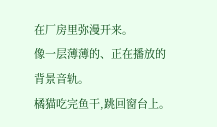在厂房里弥漫开来。
像一层薄薄的、正在播放的背景音轨。
橘猫吃完鱼干,跳回窗台上。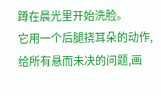蹲在晨光里开始洗脸。
它用一个后腿挠耳朵的动作,给所有悬而未决的问题,画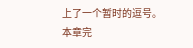上了一个暂时的逗号。
本章完